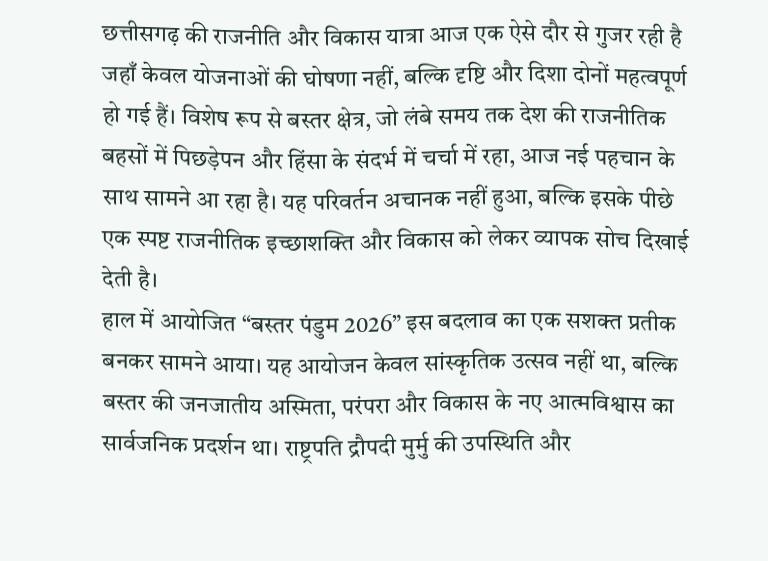छत्तीसगढ़ की राजनीति और विकास यात्रा आज एक ऐसे दौर से गुजर रही है जहाँ केवल योजनाओं की घोषणा नहीं, बल्कि दृष्टि और दिशा दोनों महत्वपूर्ण हो गई हैं। विशेष रूप से बस्तर क्षेत्र, जो लंबे समय तक देश की राजनीतिक बहसों में पिछड़ेपन और हिंसा के संदर्भ में चर्चा में रहा, आज नई पहचान के साथ सामने आ रहा है। यह परिवर्तन अचानक नहीं हुआ, बल्कि इसके पीछे एक स्पष्ट राजनीतिक इच्छाशक्ति और विकास को लेकर व्यापक सोच दिखाई देती है।
हाल में आयोजित “बस्तर पंडुम 2026” इस बदलाव का एक सशक्त प्रतीक बनकर सामने आया। यह आयोजन केवल सांस्कृतिक उत्सव नहीं था, बल्कि बस्तर की जनजातीय अस्मिता, परंपरा और विकास के नए आत्मविश्वास का सार्वजनिक प्रदर्शन था। राष्ट्रपति द्रौपदी मुर्मु की उपस्थिति और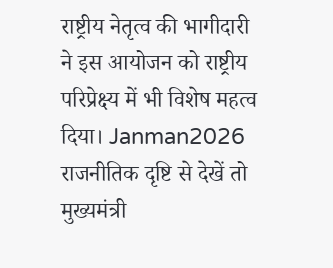राष्ट्रीय नेतृत्व की भागीदारी ने इस आयोजन को राष्ट्रीय परिप्रेक्ष्य में भी विशेष महत्व दिया। Janman2026
राजनीतिक दृष्टि से देखें तो मुख्यमंत्री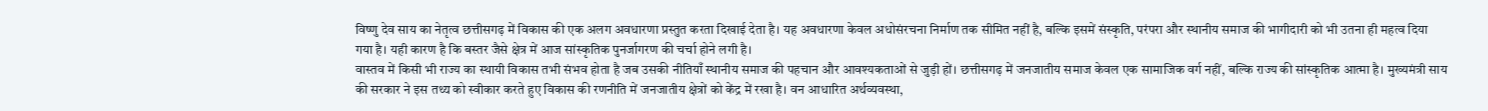विष्णु देव साय का नेतृत्व छत्तीसगढ़ में विकास की एक अलग अवधारणा प्रस्तुत करता दिखाई देता है। यह अवधारणा केवल अधोसंरचना निर्माण तक सीमित नहीं है, बल्कि इसमें संस्कृति, परंपरा और स्थानीय समाज की भागीदारी को भी उतना ही महत्व दिया गया है। यही कारण है कि बस्तर जैसे क्षेत्र में आज सांस्कृतिक पुनर्जागरण की चर्चा होने लगी है।
वास्तव में किसी भी राज्य का स्थायी विकास तभी संभव होता है जब उसकी नीतियाँ स्थानीय समाज की पहचान और आवश्यकताओं से जुड़ी हों। छत्तीसगढ़ में जनजातीय समाज केवल एक सामाजिक वर्ग नहीं, बल्कि राज्य की सांस्कृतिक आत्मा है। मुख्यमंत्री साय की सरकार ने इस तथ्य को स्वीकार करते हुए विकास की रणनीति में जनजातीय क्षेत्रों को केंद्र में रखा है। वन आधारित अर्थव्यवस्था,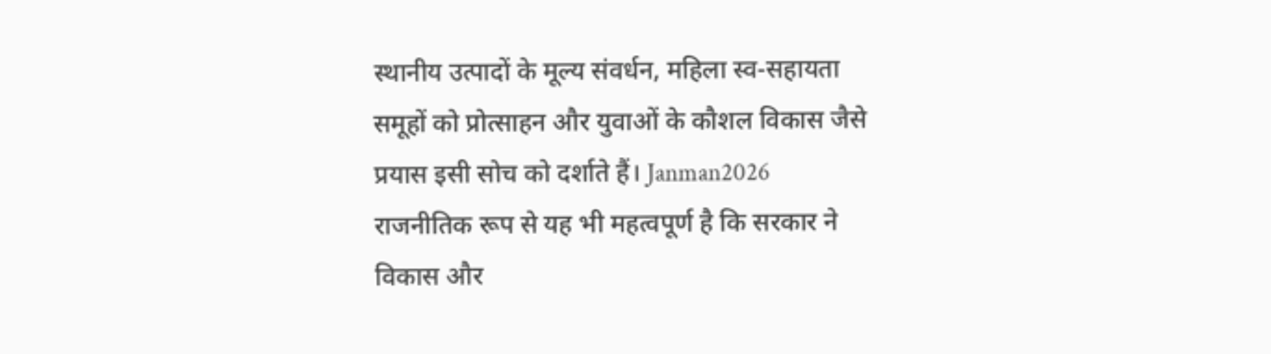स्थानीय उत्पादों के मूल्य संवर्धन, महिला स्व-सहायता समूहों को प्रोत्साहन और युवाओं के कौशल विकास जैसे प्रयास इसी सोच को दर्शाते हैं। Janman2026
राजनीतिक रूप से यह भी महत्वपूर्ण है कि सरकार ने विकास और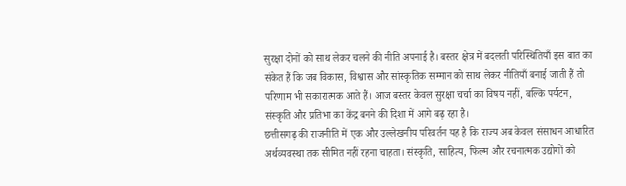सुरक्षा दोनों को साथ लेकर चलने की नीति अपनाई है। बस्तर क्षेत्र में बदलती परिस्थितियाँ इस बात का संकेत हैं कि जब विकास, विश्वास और सांस्कृतिक सम्मान को साथ लेकर नीतियाँ बनाई जाती हैं तो परिणाम भी सकारात्मक आते हैं। आज बस्तर केवल सुरक्षा चर्चा का विषय नहीं, बल्कि पर्यटन, संस्कृति और प्रतिभा का केंद्र बनने की दिशा में आगे बढ़ रहा है।
छत्तीसगढ़ की राजनीति में एक और उल्लेखनीय परिवर्तन यह है कि राज्य अब केवल संसाधन आधारित अर्थव्यवस्था तक सीमित नहीं रहना चाहता। संस्कृति, साहित्य, फिल्म और रचनात्मक उद्योगों को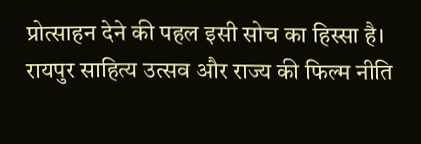प्रोत्साहन देने की पहल इसी सोच का हिस्सा है। रायपुर साहित्य उत्सव और राज्य की फिल्म नीति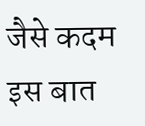जैसे कदम इस बात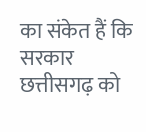का संकेत हैं कि सरकार छत्तीसगढ़ को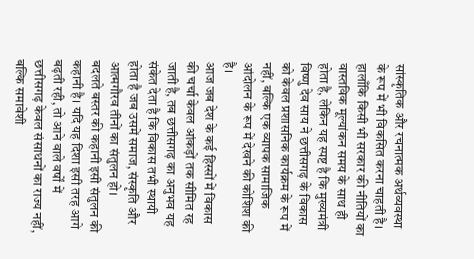सांस्कृतिक और रचनात्मक अर्थव्यवस्था के रूप में भी विकसित करना चाहती है।
हालाँकि किसी भी सरकार की नीतियों का वास्तविक मूल्यांकन समय के साथ ही होता है, लेकिन यह स्पष्ट है कि मुख्यमंत्री विष्णु देव साय ने छत्तीसगढ़ के विकास को केवल प्रशासनिक कार्यक्रम के रूप में नहीं, बल्कि एक व्यापक सामाजिक आंदोलन के रूप में देखने की कोशिश की है।
आज जब देश के कई हिस्सों में विकास की चर्चा केवल आंकड़ों तक सीमित रह जाती है, तब छत्तीसगढ़ का अनुभव यह संकेत देता है कि विकास तभी स्थायी होता है जब उसमें समाज, संस्कृति और आत्मगौरव तीनों का संतुलन हो।
बदलते बस्तर की कहानी इसी संतुलन की कहानी है। यदि यह दिशा इसी तरह आगे बढ़ती रही, तो आने वाले वर्षों में छत्तीसगढ़ केवल संसाधनों का राज्य नहीं, बल्कि समावेशी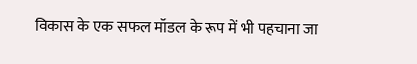विकास के एक सफल मॉडल के रूप में भी पहचाना जा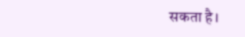सकता है।